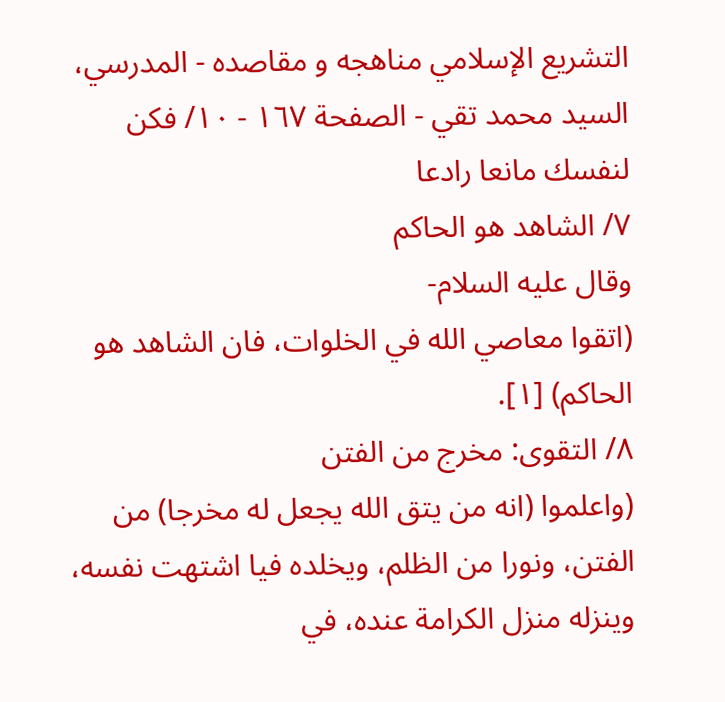التشريع الإسلامي مناهجه و مقاصده - المدرسي، السيد محمد تقي - الصفحة ١٦٧ - ١٠/ فكن لنفسك مانعا رادعا
٧/ الشاهد هو الحاكم
وقال عليه السلام-
(اتقوا معاصي الله في الخلوات، فان الشاهد هو الحاكم) [١].
٨/ التقوى: مخرج من الفتن
(واعلموا (انه من يتق الله يجعل له مخرجا) من الفتن، ونورا من الظلم، ويخلده فيا اشتهت نفسه، وينزله منزل الكرامة عنده، في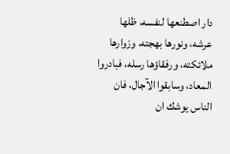دار اصطنعها لنفسه، ظلها عرشه، ونورها بهجته، وزوارها ملائكته، ورفقاؤها رسله، فبادروا المعاد، وسابقوا الآجال، فان الناس يوشك ان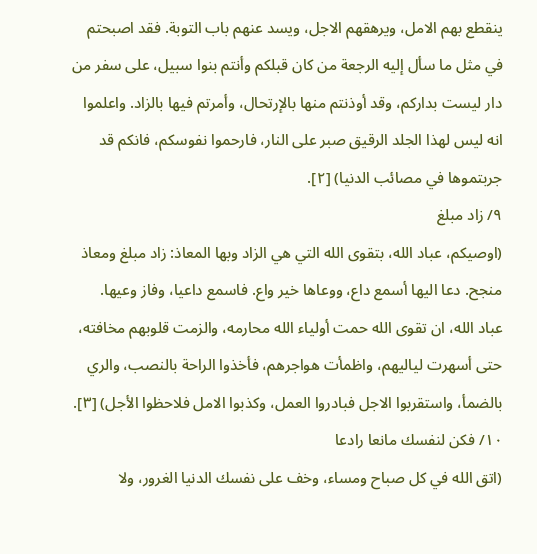ينقطع بهم الامل، ويرهقهم الاجل، ويسد عنهم باب التوبة. فقد اصبحتم في مثل ما سأل إليه الرجعة من كان قبلكم وأنتم بنوا سبيل، على سفر من دار ليست بداركم، وقد أوذنتم منها بالإرتحال، وأمرتم فيها بالزاد. واعلموا انه ليس لهذا الجلد الرقيق صبر على النار، فارحموا نفوسكم، فانكم قد جربتموها في مصائب الدنيا) [٢].
٩/ زاد مبلغ
(اوصيكم، عباد الله، بتقوى الله التي هي الزاد وبها المعاذ: زاد مبلغ ومعاذ منجح. دعا اليها أسمع داع، ووعاها خير واع. فاسمع داعيا، وفاز وعيها.
عباد الله، ان تقوى الله حمت أولياء الله محارمه، والزمت قلوبهم مخافته، حتى أسهرت لياليهم، واظمأت هواجرهم، فأخذوا الراحة بالنصب، والري بالضمأ، واستقربوا الاجل فبادروا العمل، وكذبوا الامل فلاحظوا الأجل) [٣].
١٠/ فكن لنفسك مانعا رادعا
(اتق الله في كل صباح ومساء، وخف على نفسك الدنيا الغرور، ولا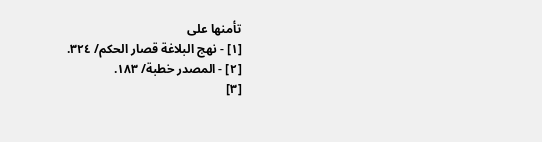تأمنها على
[١] - نهج البلاغة قصار الحكم/ ٣٢٤.
[٢] - المصدر خطبة/ ١٨٣.
[٣]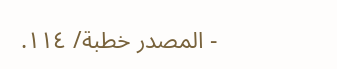- المصدر خطبة/ ١١٤.